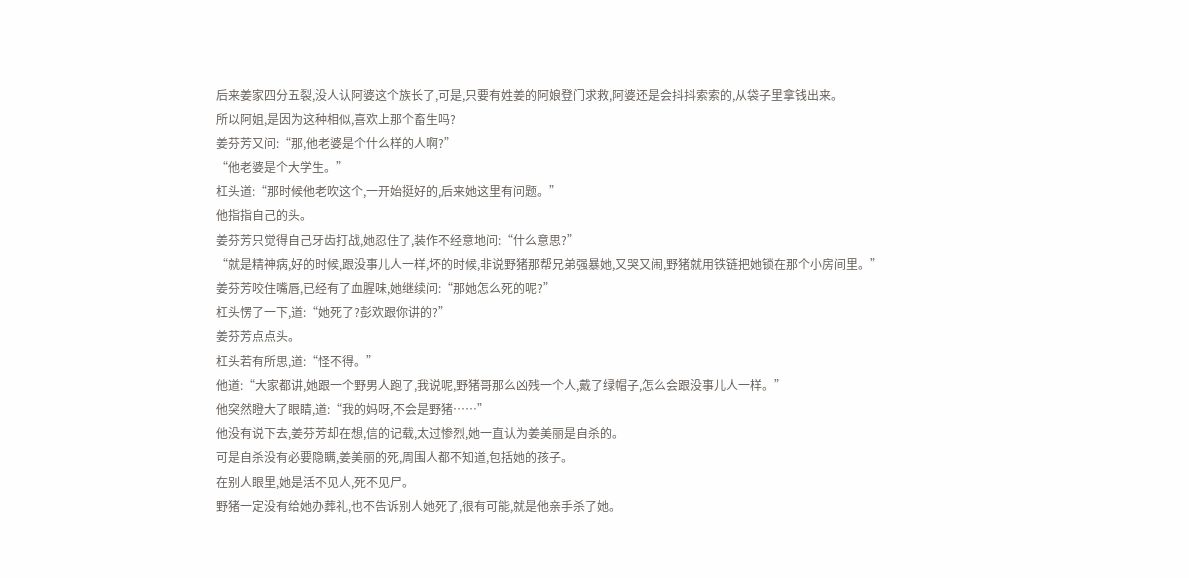后来姜家四分五裂,没人认阿婆这个族长了,可是,只要有姓姜的阿娘登门求救,阿婆还是会抖抖索索的,从袋子里拿钱出来。
所以阿姐,是因为这种相似,喜欢上那个畜生吗?
姜芬芳又问:“那,他老婆是个什么样的人啊?”
“他老婆是个大学生。”
杠头道:“那时候他老吹这个,一开始挺好的,后来她这里有问题。”
他指指自己的头。
姜芬芳只觉得自己牙齿打战,她忍住了,装作不经意地问:“什么意思?”
“就是精神病,好的时候,跟没事儿人一样,坏的时候,非说野猪那帮兄弟强暴她,又哭又闹,野猪就用铁链把她锁在那个小房间里。”
姜芬芳咬住嘴唇,已经有了血腥味,她继续问:“那她怎么死的呢?”
杠头愣了一下,道:“她死了?彭欢跟你讲的?”
姜芬芳点点头。
杠头若有所思,道:“怪不得。”
他道:“大家都讲,她跟一个野男人跑了,我说呢,野猪哥那么凶残一个人,戴了绿帽子,怎么会跟没事儿人一样。”
他突然瞪大了眼睛,道:“我的妈呀,不会是野猪……”
他没有说下去,姜芬芳却在想,信的记载,太过惨烈,她一直认为姜美丽是自杀的。
可是自杀没有必要隐瞒,姜美丽的死,周围人都不知道,包括她的孩子。
在别人眼里,她是活不见人,死不见尸。
野猪一定没有给她办葬礼,也不告诉别人她死了,很有可能,就是他亲手杀了她。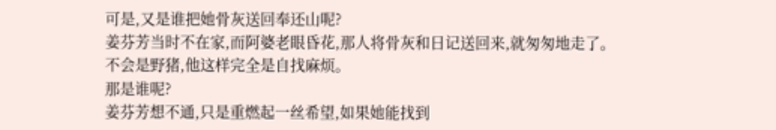可是,又是谁把她骨灰送回奉还山呢?
姜芬芳当时不在家,而阿婆老眼昏花,那人将骨灰和日记送回来,就匆匆地走了。
不会是野猪,他这样完全是自找麻烦。
那是谁呢?
姜芬芳想不通,只是重燃起一丝希望,如果她能找到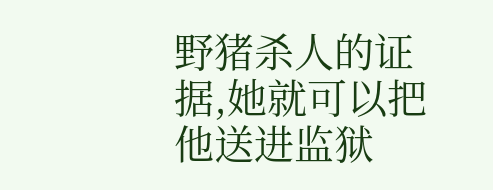野猪杀人的证据,她就可以把他送进监狱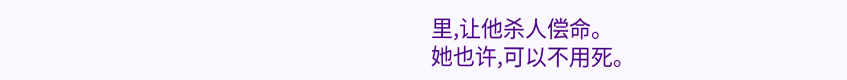里,让他杀人偿命。
她也许,可以不用死。